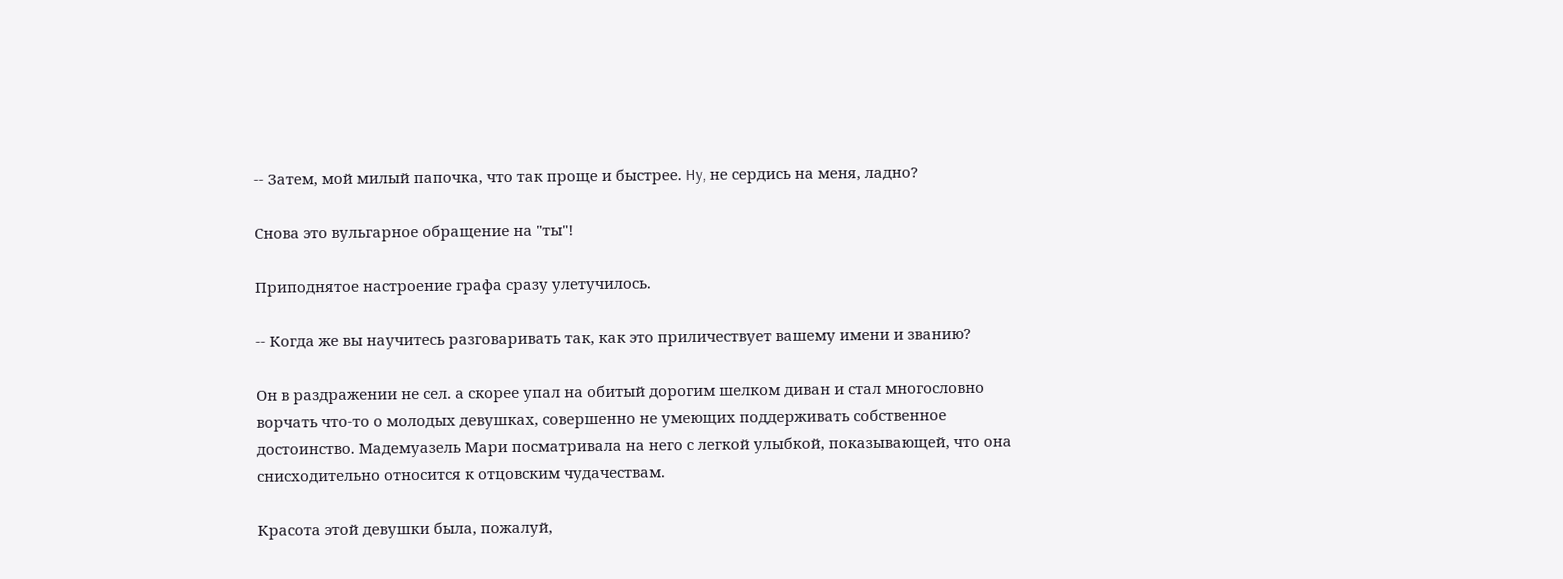-- Затем, мой милый папочка, что так проще и быстрее. Hy, не сердись на меня, ладно?

Снова это вульгарное обращение на "ты"!

Приподнятое настроение графа сразу улетучилось.

-- Когда же вы научитесь разговаривать так, как это приличествует вашему имени и званию?

Он в раздражении не сел. а скорее упал на обитый дорогим шелком диван и стал многословно ворчать что-то о молодых девушках, совершенно не умеющих поддерживать собственное достоинство. Мадемуазель Мари посматривала на него с легкой улыбкой, показывающей, что она снисходительно относится к отцовским чудачествам.

Красота этой девушки была, пожалуй,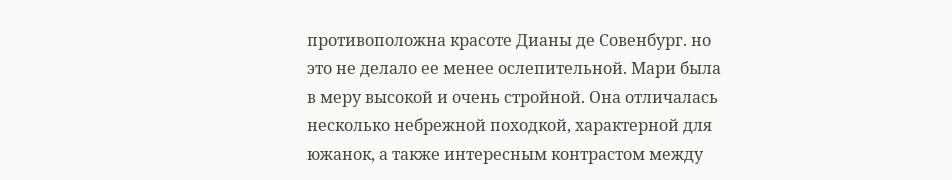противоположна красоте Дианы де Совенбург. но это не делало ее менее ослепительной. Мари была в меру высокой и очень стройной. Она отличалась несколько небрежной походкой, характерной для южанок, а также интересным контрастом между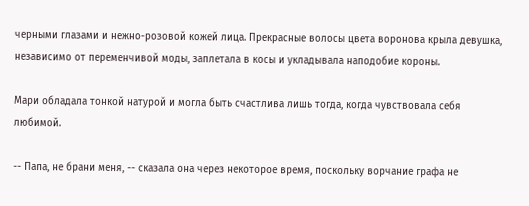черными глазами и нежно-розовой кожей лица. Прекрасные волосы цвета воронова крыла девушка, независимо от переменчивой моды, заплетала в косы и укладывала наподобие короны.

Мари обладала тонкой натурой и могла быть счастлива лишь тогда, когда чувствовала себя любимой.

-- Папа, не брани меня, -- сказала она через некоторое время, поскольку ворчание графа не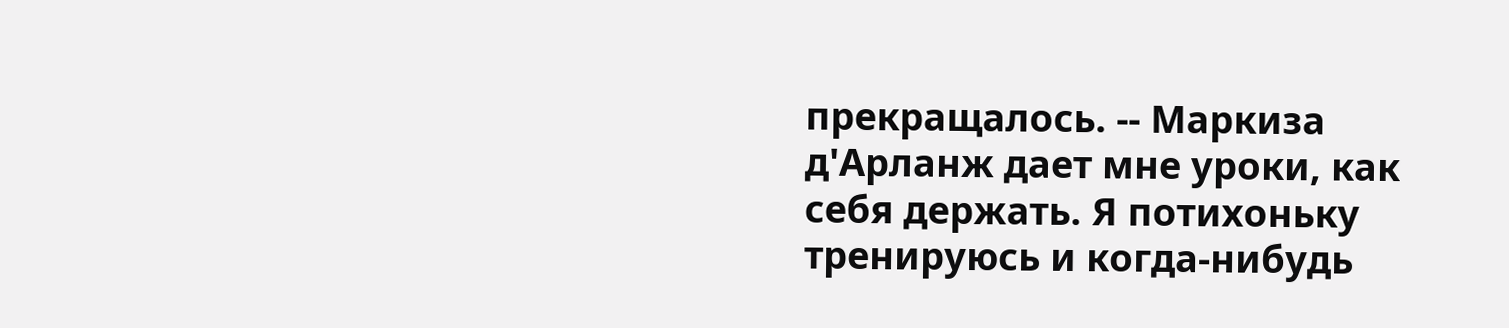прекращалось. -- Маркиза д'Арланж дает мне уроки, как себя держать. Я потихоньку тренируюсь и когда-нибудь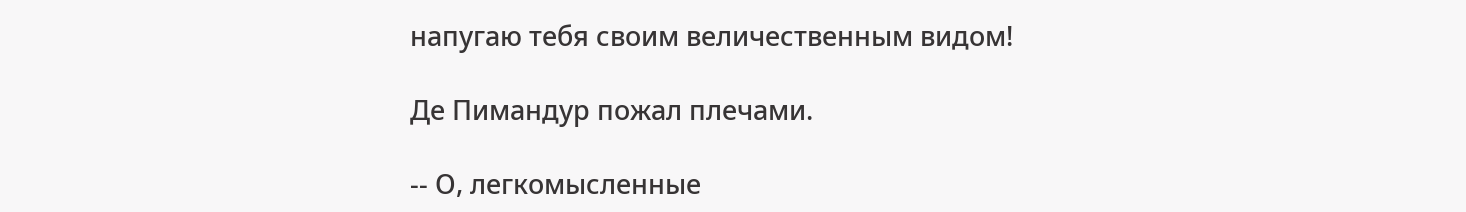напугаю тебя своим величественным видом!

Де Пимандур пожал плечами.

-- О, легкомысленные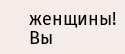женщины! Вы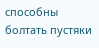способны болтать пустяки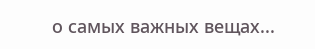о самых важных вещах...